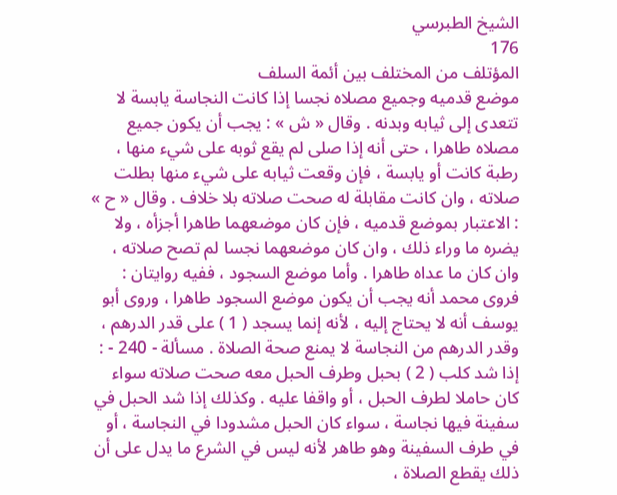الشيخ الطبرسي
176
المؤتلف من المختلف بين أئمة السلف
موضع قدميه وجميع مصلاه نجسا إذا كانت النجاسة يابسة لا تتعدى إلى ثيابه وبدنه . وقال « ش » : يجب أن يكون جميع مصلاه طاهرا ، حتى أنه إذا صلى لم يقع ثوبه على شيء منها ، رطبة كانت أو يابسة ، فإن وقعت ثيابه على شيء منها بطلت صلاته ، وان كانت مقابلة له صحت صلاته بلا خلاف . وقال « ح » : الاعتبار بموضع قدميه ، فإن كان موضعهما طاهرا أجزأه ، ولا يضره ما وراء ذلك ، وان كان موضعهما نجسا لم تصح صلاته ، وان كان ما عداه طاهرا . وأما موضع السجود ، ففيه روايتان : فروى محمد أنه يجب أن يكون موضع السجود طاهرا ، وروى أبو يوسف أنه لا يحتاج إليه ، لأنه إنما يسجد ( 1 ) على قدر الدرهم ، وقدر الدرهم من النجاسة لا يمنع صحة الصلاة . مسألة - 240 - : إذا شد كلب ( 2 ) بحبل وطرف الحبل معه صحت صلاته سواء كان حاملا لطرف الحبل ، أو واقفا عليه . وكذلك إذا شد الحبل في سفينة فيها نجاسة ، سواء كان الحبل مشدودا في النجاسة ، أو في طرف السفينة وهو طاهر لأنه ليس في الشرع ما يدل على أن ذلك يقطع الصلاة ،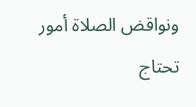ونواقض الصلاة أمور تحتاج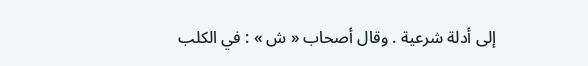إلى أدلة شرعية . وقال أصحاب « ش » : في الكلب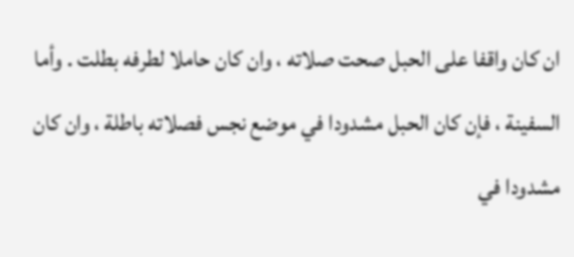ان كان واقفا على الحبل صحت صلاته ، وان كان حاملا لطرفه بطلت . وأما السفينة ، فإن كان الحبل مشدودا في موضع نجس فصلاته باطلة ، وان كان مشدودا في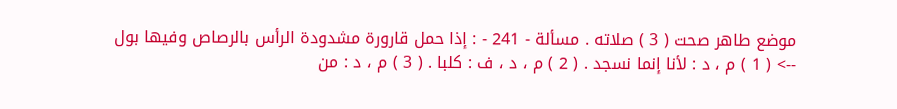موضع طاهر صحت ( 3 ) صلاته . مسألة - 241 - : إذا حمل قارورة مشدودة الرأس بالرصاص وفيها بول
--> ( 1 ) م ، د : لأنا إنما نسجد . ( 2 ) م ، د ، ف : كلبا . ( 3 ) م ، د : من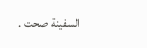السفينة صحت .